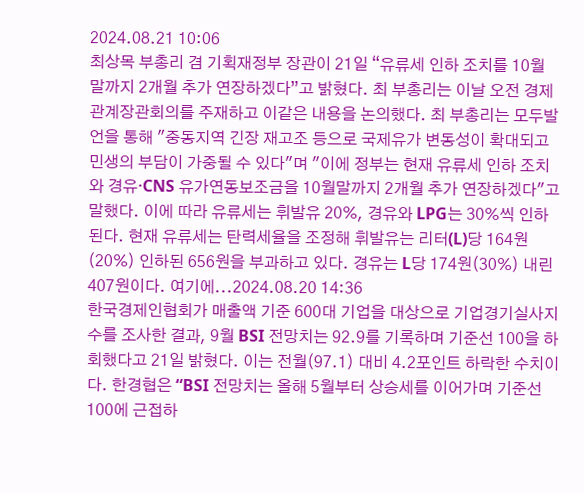2024.08.21 10:06
최상목 부총리 겸 기획재정부 장관이 21일 “유류세 인하 조치를 10월 말까지 2개월 추가 연장하겠다”고 밝혔다. 최 부총리는 이날 오전 경제관계장관회의를 주재하고 이같은 내용을 논의했다. 최 부총리는 모두발언을 통해 "중동지역 긴장 재고조 등으로 국제유가 변동성이 확대되고 민생의 부담이 가중될 수 있다"며 "이에 정부는 현재 유류세 인하 조치와 경유·CNS 유가연동보조금을 10월말까지 2개월 추가 연장하겠다"고 말했다. 이에 따라 유류세는 휘발유 20%, 경유와 LPG는 30%씩 인하된다. 현재 유류세는 탄력세율을 조정해 휘발유는 리터(L)당 164원(20%) 인하된 656원을 부과하고 있다. 경유는 L당 174원(30%) 내린 407원이다. 여기에...2024.08.20 14:36
한국경제인협회가 매출액 기준 600대 기업을 대상으로 기업경기실사지수를 조사한 결과, 9월 BSI 전망치는 92.9를 기록하며 기준선 100을 하회했다고 21일 밝혔다. 이는 전월(97.1) 대비 4.2포인트 하락한 수치이다. 한경협은 “BSI 전망치는 올해 5월부터 상승세를 이어가며 기준선 100에 근접하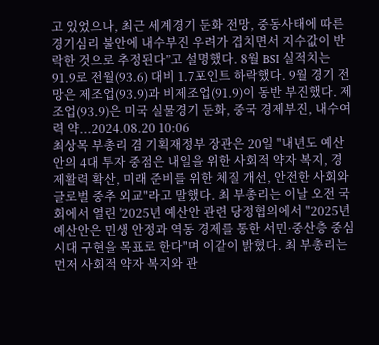고 있었으나, 최근 세계경기 둔화 전망, 중동사태에 따른 경기심리 불안에 내수부진 우려가 겹치면서 지수값이 반락한 것으로 추정된다”고 설명했다. 8월 BSI 실적치는 91.9로 전월(93.6) 대비 1.7포인트 하락했다. 9월 경기 전망은 제조업(93.9)과 비제조업(91.9)이 동반 부진했다. 제조업(93.9)은 미국 실물경기 둔화, 중국 경제부진, 내수여력 약...2024.08.20 10:06
최상목 부총리 겸 기획재정부 장관은 20일 "내년도 예산안의 4대 투자 중점은 내일을 위한 사회적 약자 복지, 경제활력 확산, 미래 준비를 위한 체질 개선, 안전한 사회와 글로벌 중추 외교"라고 말했다. 최 부총리는 이날 오전 국회에서 열린 '2025년 예산안 관련 당정협의에서 "2025년 예산안은 민생 안정과 역동 경제를 통한 서민·중산층 중심 시대 구현을 목표로 한다"며 이같이 밝혔다. 최 부총리는 먼저 사회적 약자 복지와 관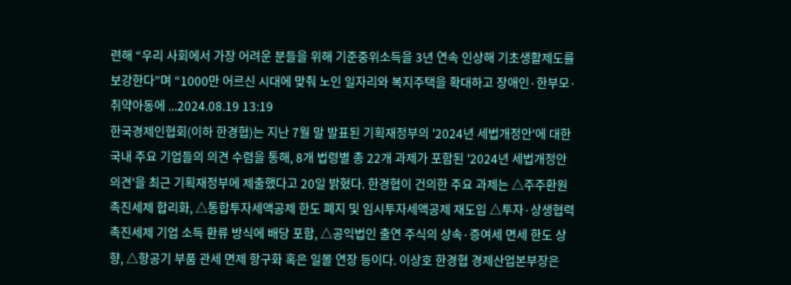련해 “우리 사회에서 가장 어려운 분들을 위해 기준중위소득을 3년 연속 인상해 기초생활제도를 보강한다”며 “1000만 어르신 시대에 맞춰 노인 일자리와 복지주택을 확대하고 장애인·한부모·취약아동에 ...2024.08.19 13:19
한국경제인협회(이하 한경협)는 지난 7월 말 발표된 기획재정부의 '2024년 세법개정안'에 대한 국내 주요 기업들의 의견 수렴을 통해, 8개 법령별 총 22개 과제가 포함된 '2024년 세법개정안 의견'을 최근 기획재정부에 제출했다고 20일 밝혔다. 한경협이 건의한 주요 과제는 △주주환원 촉진세제 합리화, △통합투자세액공제 한도 폐지 및 임시투자세액공제 재도입 △투자·상생협력 촉진세제 기업 소득 환류 방식에 배당 포함, △공익법인 출연 주식의 상속·증여세 면세 한도 상향, △항공기 부품 관세 면제 항구화 혹은 일몰 연장 등이다. 이상호 한경협 경제산업본부장은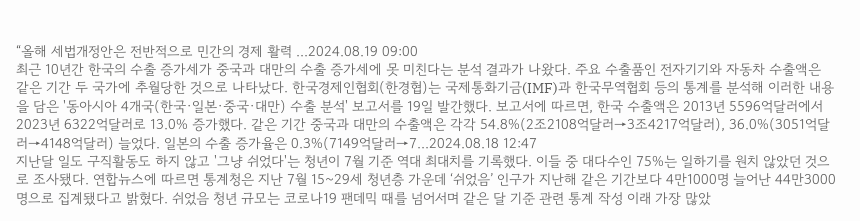“올해 세법개정안은 전반적으로 민간의 경제 활력 ...2024.08.19 09:00
최근 10년간 한국의 수출 증가세가 중국과 대만의 수출 증가세에 못 미친다는 분석 결과가 나왔다. 주요 수출품인 전자기기와 자동차 수출액은 같은 기간 두 국가에 추월당한 것으로 나타났다. 한국경제인협회(한경협)는 국제통화기금(IMF)과 한국무역협회 등의 통계를 분석해 이러한 내용을 담은 '동아시아 4개국(한국·일본·중국·대만) 수출 분석' 보고서를 19일 발간했다. 보고서에 따르면, 한국 수출액은 2013년 5596억달러에서 2023년 6322억달러로 13.0% 증가했다. 같은 기간 중국과 대만의 수출액은 각각 54.8%(2조2108억달러→3조4217억달러), 36.0%(3051억달러→4148억달러) 늘었다. 일본의 수출 증가율은 0.3%(7149억달러→7...2024.08.18 12:47
지난달 일도 구직활동도 하지 않고 '그냥 쉬었다'는 청년이 7월 기준 역대 최대치를 기록했다. 이들 중 대다수인 75%는 일하기를 원치 않았던 것으로 조사됐다. 연합뉴스에 따르면 통계청은 지난 7월 15~29세 청년층 가운데 ‘쉬었음’ 인구가 지난해 같은 기간보다 4만1000명 늘어난 44만3000명으로 집계됐다고 밝혔다. 쉬었음 청년 규모는 코로나19 팬데믹 때를 넘어서며 같은 달 기준 관련 통계 작성 이래 가장 많았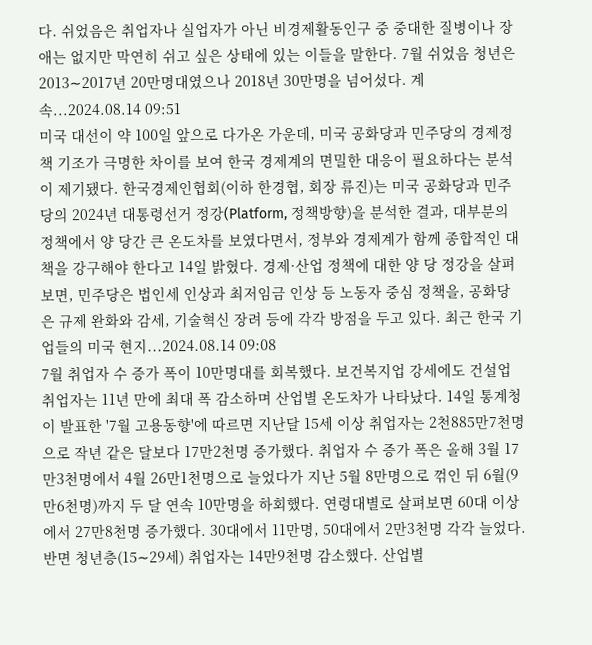다. 쉬었음은 취업자나 실업자가 아닌 비경제활동인구 중 중대한 질병이나 장애는 없지만 막연히 쉬고 싶은 상태에 있는 이들을 말한다. 7월 쉬었음 청년은 2013∼2017년 20만명대였으나 2018년 30만명을 넘어섰다. 계속...2024.08.14 09:51
미국 대선이 약 100일 앞으로 다가온 가운데, 미국 공화당과 민주당의 경제정책 기조가 극명한 차이를 보여 한국 경제계의 면밀한 대응이 필요하다는 분석이 제기됐다. 한국경제인협회(이하 한경협, 회장 류진)는 미국 공화당과 민주당의 2024년 대통령선거 정강(Platform, 정책방향)을 분석한 결과, 대부분의 정책에서 양 당간 큰 온도차를 보였다면서, 정부와 경제계가 함께 종합적인 대책을 강구해야 한다고 14일 밝혔다. 경제·산업 정책에 대한 양 당 정강을 살펴보면, 민주당은 법인세 인상과 최저임금 인상 등 노동자 중심 정책을, 공화당은 규제 완화와 감세, 기술혁신 장려 등에 각각 방점을 두고 있다. 최근 한국 기업들의 미국 현지...2024.08.14 09:08
7월 취업자 수 증가 폭이 10만명대를 회복했다. 보건복지업 강세에도 건설업 취업자는 11년 만에 최대 폭 감소하며 산업별 온도차가 나타났다. 14일 통계청이 발표한 '7월 고용동향'에 따르면 지난달 15세 이상 취업자는 2천885만7천명으로 작년 같은 달보다 17만2천명 증가했다. 취업자 수 증가 폭은 올해 3월 17만3천명에서 4월 26만1천명으로 늘었다가 지난 5월 8만명으로 꺾인 뒤 6월(9만6천명)까지 두 달 연속 10만명을 하회했다. 연령대별로 살펴보면 60대 이상에서 27만8천명 증가했다. 30대에서 11만명, 50대에서 2만3천명 각각 늘었다. 반면 청년층(15∼29세) 취업자는 14만9천명 감소했다. 산업별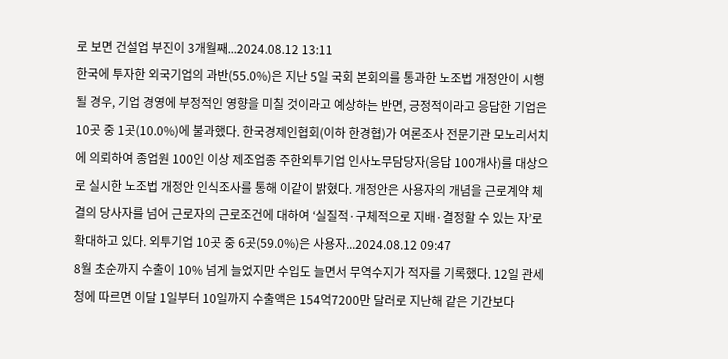로 보면 건설업 부진이 3개월째...2024.08.12 13:11
한국에 투자한 외국기업의 과반(55.0%)은 지난 5일 국회 본회의를 통과한 노조법 개정안이 시행될 경우, 기업 경영에 부정적인 영향을 미칠 것이라고 예상하는 반면, 긍정적이라고 응답한 기업은 10곳 중 1곳(10.0%)에 불과했다. 한국경제인협회(이하 한경협)가 여론조사 전문기관 모노리서치에 의뢰하여 종업원 100인 이상 제조업종 주한외투기업 인사노무담당자(응답 100개사)를 대상으로 실시한 노조법 개정안 인식조사를 통해 이같이 밝혔다. 개정안은 사용자의 개념을 근로계약 체결의 당사자를 넘어 근로자의 근로조건에 대하여 ‘실질적·구체적으로 지배·결정할 수 있는 자’로 확대하고 있다. 외투기업 10곳 중 6곳(59.0%)은 사용자...2024.08.12 09:47
8월 초순까지 수출이 10% 넘게 늘었지만 수입도 늘면서 무역수지가 적자를 기록했다. 12일 관세청에 따르면 이달 1일부터 10일까지 수출액은 154억7200만 달러로 지난해 같은 기간보다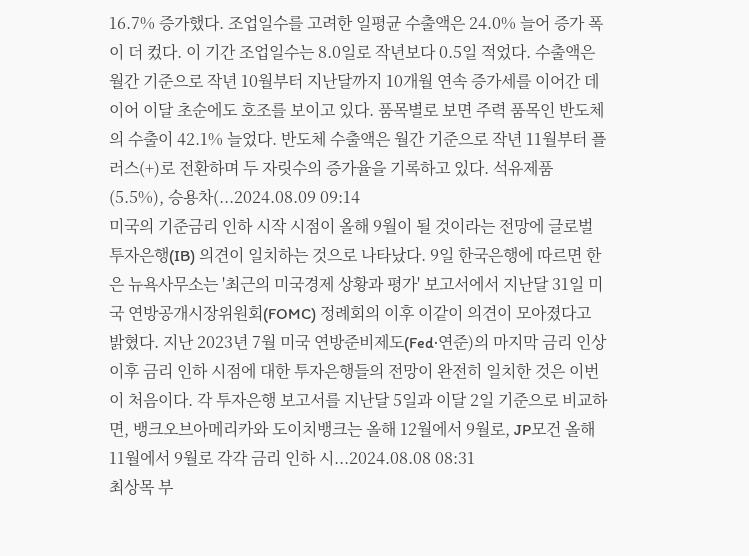16.7% 증가했다. 조업일수를 고려한 일평균 수출액은 24.0% 늘어 증가 폭이 더 컸다. 이 기간 조업일수는 8.0일로 작년보다 0.5일 적었다. 수출액은 월간 기준으로 작년 10월부터 지난달까지 10개월 연속 증가세를 이어간 데 이어 이달 초순에도 호조를 보이고 있다. 품목별로 보면 주력 품목인 반도체의 수출이 42.1% 늘었다. 반도체 수출액은 월간 기준으로 작년 11월부터 플러스(+)로 전환하며 두 자릿수의 증가율을 기록하고 있다. 석유제품(5.5%), 승용차(...2024.08.09 09:14
미국의 기준금리 인하 시작 시점이 올해 9월이 될 것이라는 전망에 글로벌 투자은행(IB) 의견이 일치하는 것으로 나타났다. 9일 한국은행에 따르면 한은 뉴욕사무소는 '최근의 미국경제 상황과 평가' 보고서에서 지난달 31일 미국 연방공개시장위원회(FOMC) 정례회의 이후 이같이 의견이 모아졌다고 밝혔다. 지난 2023년 7월 미국 연방준비제도(Fed·연준)의 마지막 금리 인상 이후 금리 인하 시점에 대한 투자은행들의 전망이 완전히 일치한 것은 이번이 처음이다. 각 투자은행 보고서를 지난달 5일과 이달 2일 기준으로 비교하면, 뱅크오브아메리카와 도이치뱅크는 올해 12월에서 9월로, JP모건 올해 11월에서 9월로 각각 금리 인하 시...2024.08.08 08:31
최상목 부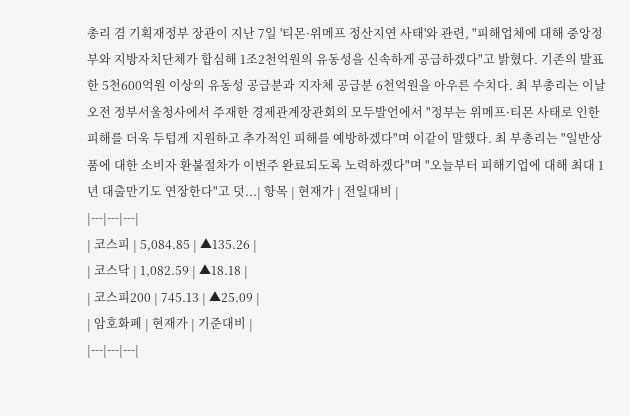총리 겸 기획재정부 장관이 지난 7일 '티몬·위메프 정산지연 사태'와 관련, "피해업체에 대해 중앙정부와 지방자치단체가 합심해 1조2천억원의 유동성을 신속하게 공급하겠다"고 밝혔다. 기존의 발표한 5천600억원 이상의 유동성 공급분과 지자체 공급분 6천억원을 아우른 수치다. 최 부총리는 이날 오전 정부서울청사에서 주재한 경제관계장관회의 모두발언에서 "정부는 위메프·티몬 사태로 인한 피해를 더욱 두텁게 지원하고 추가적인 피해를 예방하겠다"며 이같이 말했다. 최 부총리는 "일반상품에 대한 소비자 환불절차가 이번주 완료되도록 노력하겠다"며 "오늘부터 피해기업에 대해 최대 1년 대출만기도 연장한다"고 덧...| 항목 | 현재가 | 전일대비 |
|---|---|---|
| 코스피 | 5,084.85 | ▲135.26 |
| 코스닥 | 1,082.59 | ▲18.18 |
| 코스피200 | 745.13 | ▲25.09 |
| 암호화폐 | 현재가 | 기준대비 |
|---|---|---|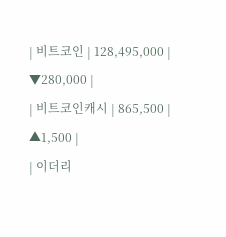| 비트코인 | 128,495,000 | ▼280,000 |
| 비트코인캐시 | 865,500 | ▲1,500 |
| 이더리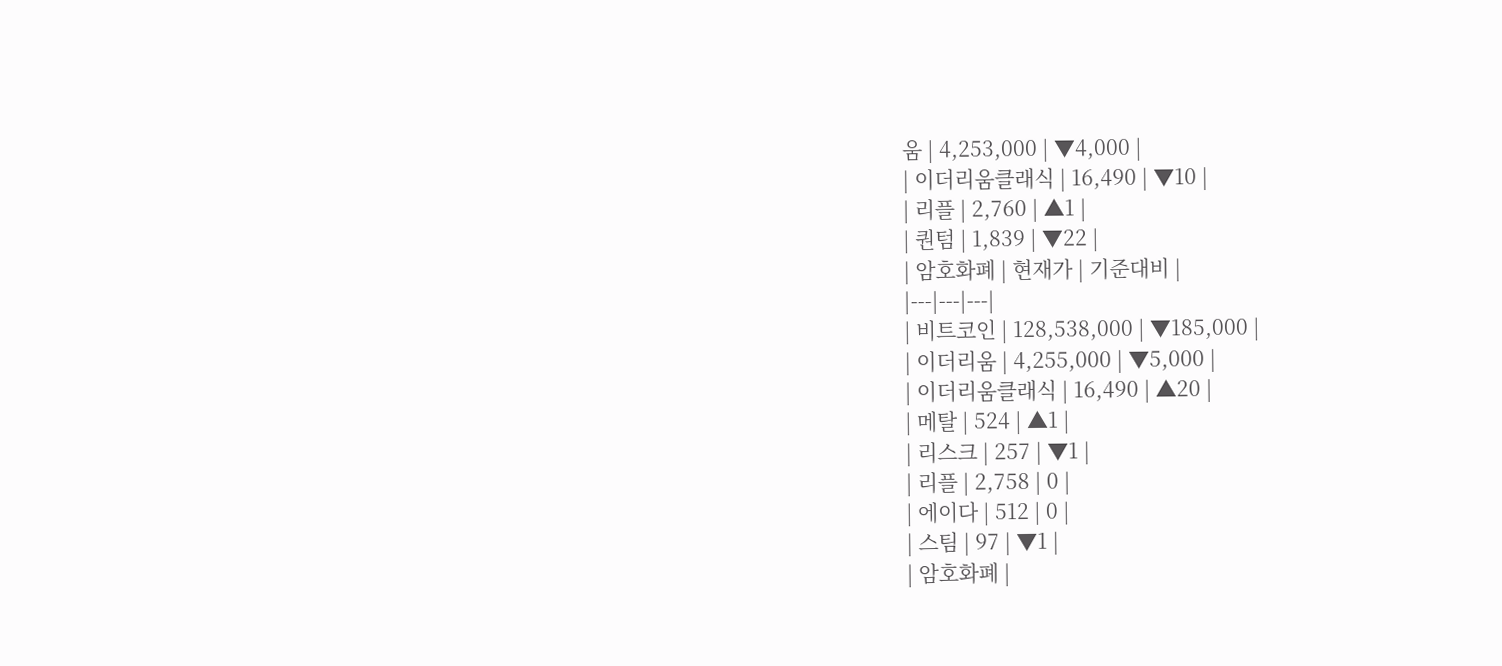움 | 4,253,000 | ▼4,000 |
| 이더리움클래식 | 16,490 | ▼10 |
| 리플 | 2,760 | ▲1 |
| 퀀텀 | 1,839 | ▼22 |
| 암호화폐 | 현재가 | 기준대비 |
|---|---|---|
| 비트코인 | 128,538,000 | ▼185,000 |
| 이더리움 | 4,255,000 | ▼5,000 |
| 이더리움클래식 | 16,490 | ▲20 |
| 메탈 | 524 | ▲1 |
| 리스크 | 257 | ▼1 |
| 리플 | 2,758 | 0 |
| 에이다 | 512 | 0 |
| 스팀 | 97 | ▼1 |
| 암호화폐 |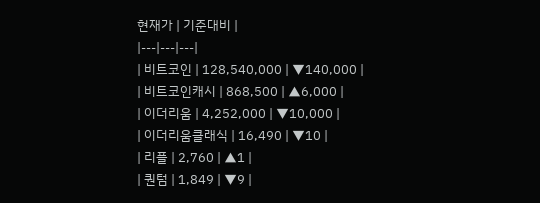현재가 | 기준대비 |
|---|---|---|
| 비트코인 | 128,540,000 | ▼140,000 |
| 비트코인캐시 | 868,500 | ▲6,000 |
| 이더리움 | 4,252,000 | ▼10,000 |
| 이더리움클래식 | 16,490 | ▼10 |
| 리플 | 2,760 | ▲1 |
| 퀀텀 | 1,849 | ▼9 |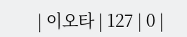| 이오타 | 127 | 0 |